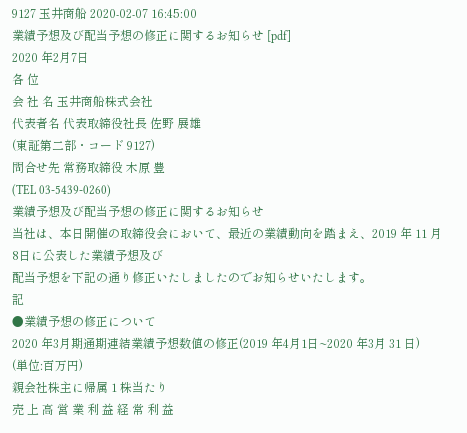9127 玉井商船 2020-02-07 16:45:00
業績予想及び配当予想の修正に関するお知らせ [pdf]
2020 年2月7日
各 位
会 社 名 玉井商船株式会社
代表者名 代表取締役社長 佐野 展雄
(東証第二部・コード 9127)
問合せ先 常務取締役 木原 豊
(TEL 03-5439-0260)
業績予想及び配当予想の修正に関するお知らせ
当社は、本日開催の取締役会において、最近の業績動向を踏まえ、2019 年 11 月8日に公表した業績予想及び
配当予想を下記の通り修正いたしましたのでお知らせいたします。
記
●業績予想の修正について
2020 年3月期通期連結業績予想数値の修正(2019 年4月1日~2020 年3月 31 日)
(単位:百万円)
親会社株主に帰属 1 株当たり
売 上 高 営 業 利 益 経 常 利 益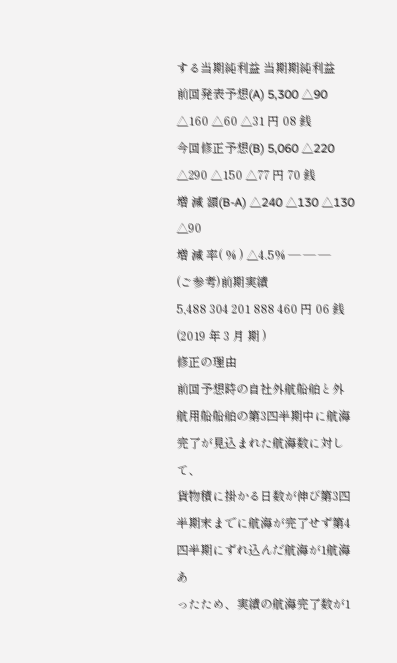する当期純利益 当期期純利益
前回発表予想(A) 5,300 △90 △160 △60 △31 円 08 銭
今回修正予想(B) 5,060 △220 △290 △150 △77 円 70 銭
増 減 額(B-A) △240 △130 △130 △90
増 減 率( % ) △4.5% ― ― ―
(ご参考)前期実績
5,488 304 201 888 460 円 06 銭
(2019 年 3 月 期 )
修正の理由
前回予想時の自社外航船舶と外航用船船舶の第3四半期中に航海完了が見込まれた航海数に対して、
貨物積に掛かる日数が伸び第3四半期末までに航海が完了せず第4四半期にずれ込んだ航海が1航海あ
ったため、実績の航海完了数が1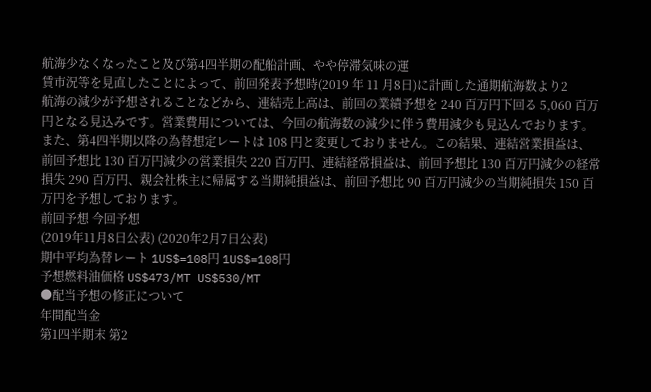航海少なくなったこと及び第4四半期の配船計画、やや停滞気味の運
賃市況等を見直したことによって、前回発表予想時(2019 年 11 月8日)に計画した通期航海数より2
航海の減少が予想されることなどから、連結売上高は、前回の業績予想を 240 百万円下回る 5,060 百万
円となる見込みです。営業費用については、今回の航海数の減少に伴う費用減少も見込んでおります。
また、第4四半期以降の為替想定レートは 108 円と変更しておりません。この結果、連結営業損益は、
前回予想比 130 百万円減少の営業損失 220 百万円、連結経常損益は、前回予想比 130 百万円減少の経常
損失 290 百万円、親会社株主に帰属する当期純損益は、前回予想比 90 百万円減少の当期純損失 150 百
万円を予想しております。
前回予想 今回予想
(2019年11月8日公表) (2020年2月7日公表)
期中平均為替レート 1US$=108円 1US$=108円
予想燃料油価格 US$473/MT US$530/MT
●配当予想の修正について
年間配当金
第1四半期末 第2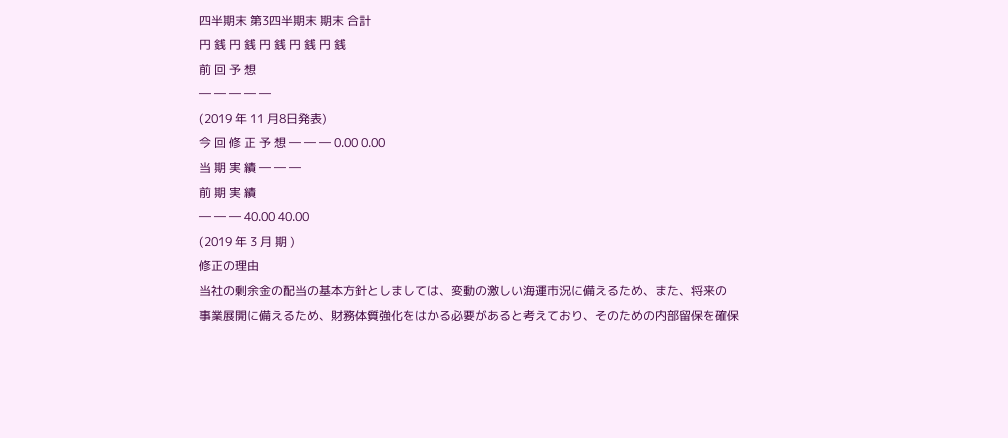四半期末 第3四半期末 期末 合計
円 銭 円 銭 円 銭 円 銭 円 銭
前 回 予 想
― ― ― ― ―
(2019 年 11 月8日発表)
今 回 修 正 予 想 ― ― ― 0.00 0.00
当 期 実 績 ― ― ―
前 期 実 績
― ― ― 40.00 40.00
(2019 年 3 月 期 )
修正の理由
当社の剰余金の配当の基本方針としましては、変動の激しい海運市況に備えるため、また、将来の
事業展開に備えるため、財務体質強化をはかる必要があると考えており、そのための内部留保を確保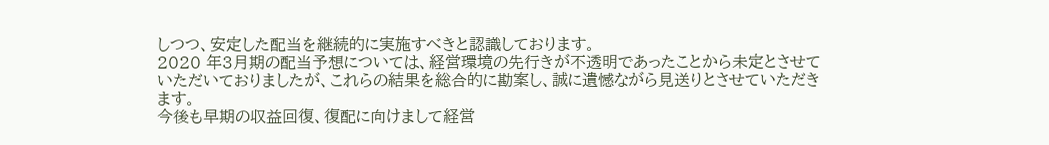しつつ、安定した配当を継続的に実施すべきと認識しております。
2020 年3月期の配当予想については、経営環境の先行きが不透明であったことから未定とさせて
いただいておりましたが、これらの結果を総合的に勘案し、誠に遺憾ながら見送りとさせていただき
ます。
今後も早期の収益回復、復配に向けまして経営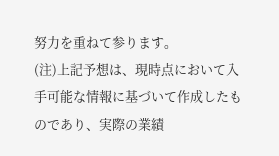努力を重ねて参ります。
(注)上記予想は、現時点において入手可能な情報に基づいて作成したものであり、実際の業績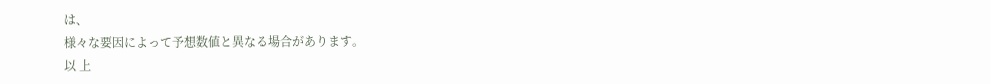は、
様々な要因によって予想数値と異なる場合があります。
以 上